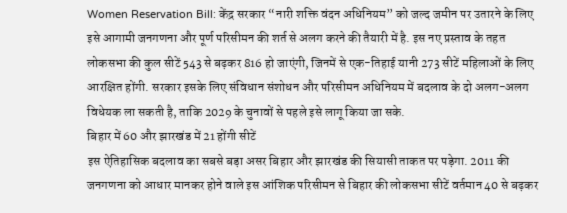Women Reservation Bill: केंद्र सरकार “नारी शक्ति वंदन अधिनियम” को जल्द जमीन पर उतारने के लिए इसे आगामी जनगणना और पूर्ण परिसीमन की शर्त से अलग करने की तैयारी में है. इस नए प्रस्ताव के तहत लोकसभा की कुल सीटें 543 से बढ़कर 816 हो जाएंगी, जिनमें से एक-तिहाई यानी 273 सीटें महिलाओं के लिए आरक्षित होंगी. सरकार इसके लिए संविधान संशोधन और परिसीमन अधिनियम में बदलाव के दो अलग-अलग विधेयक ला सकती है, ताकि 2029 के चुनावों से पहले इसे लागू किया जा सके.
बिहार में 60 और झारखंड में 21 होंगी सीटें
इस ऐतिहासिक बदलाव का सबसे बड़ा असर बिहार और झारखंड की सियासी ताकत पर पड़ेगा. 2011 की जनगणना को आधार मानकर होने वाले इस आंशिक परिसीमन से बिहार की लोकसभा सीटें वर्तमान 40 से बढ़कर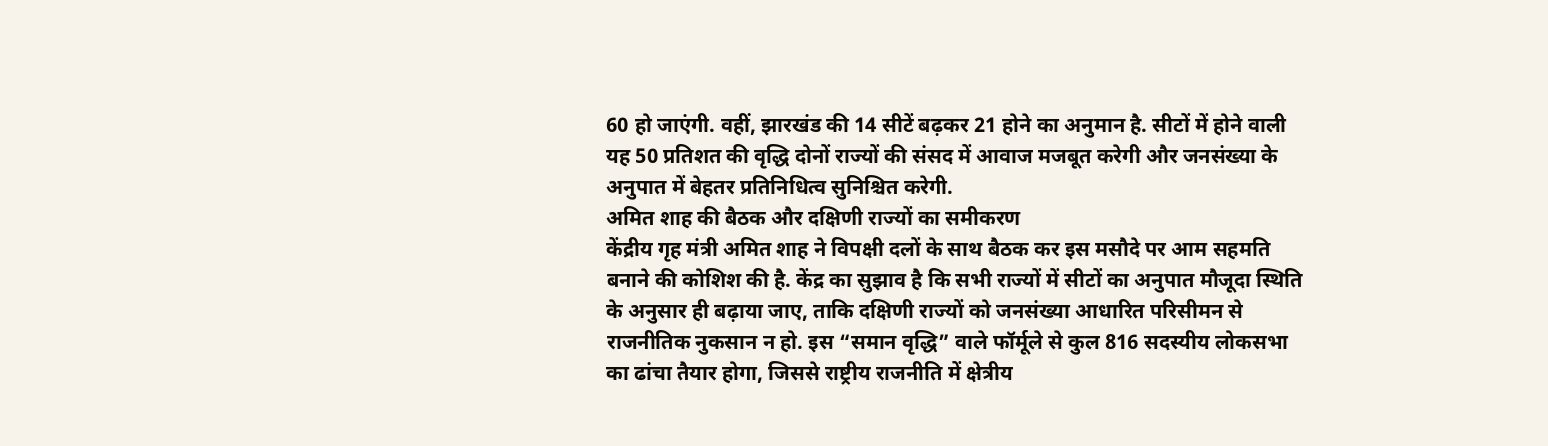60 हो जाएंगी. वहीं, झारखंड की 14 सीटें बढ़कर 21 होने का अनुमान है. सीटों में होने वाली यह 50 प्रतिशत की वृद्धि दोनों राज्यों की संसद में आवाज मजबूत करेगी और जनसंख्या के अनुपात में बेहतर प्रतिनिधित्व सुनिश्चित करेगी.
अमित शाह की बैठक और दक्षिणी राज्यों का समीकरण
केंद्रीय गृह मंत्री अमित शाह ने विपक्षी दलों के साथ बैठक कर इस मसौदे पर आम सहमति बनाने की कोशिश की है. केंद्र का सुझाव है कि सभी राज्यों में सीटों का अनुपात मौजूदा स्थिति के अनुसार ही बढ़ाया जाए, ताकि दक्षिणी राज्यों को जनसंख्या आधारित परिसीमन से राजनीतिक नुकसान न हो. इस “समान वृद्धि” वाले फॉर्मूले से कुल 816 सदस्यीय लोकसभा का ढांचा तैयार होगा, जिससे राष्ट्रीय राजनीति में क्षेत्रीय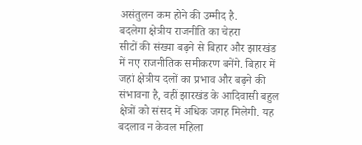असंतुलन कम होने की उम्मीद है.
बदलेगा क्षेत्रीय राजनीति का चेहरा
सीटों की संख्या बढ़ने से बिहार और झारखंड में नए राजनीतिक समीकरण बनेंगे. बिहार में जहां क्षेत्रीय दलों का प्रभाव और बढ़ने की संभावना है, वहीं झारखंड के आदिवासी बहुल क्षेत्रों को संसद में अधिक जगह मिलेगी. यह बदलाव न केवल महिला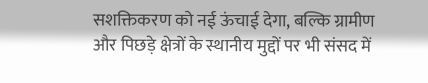सशक्तिकरण को नई ऊंचाई देगा, बल्कि ग्रामीण और पिछड़े क्षेत्रों के स्थानीय मुद्दों पर भी संसद में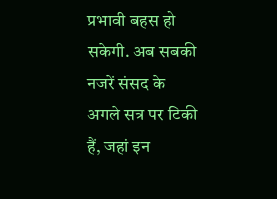प्रभावी बहस हो सकेगी. अब सबकी नजरें संसद के अगले सत्र पर टिकी हैं, जहां इन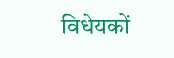विधेयकों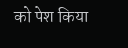को पेश किया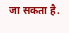जा सकता है.